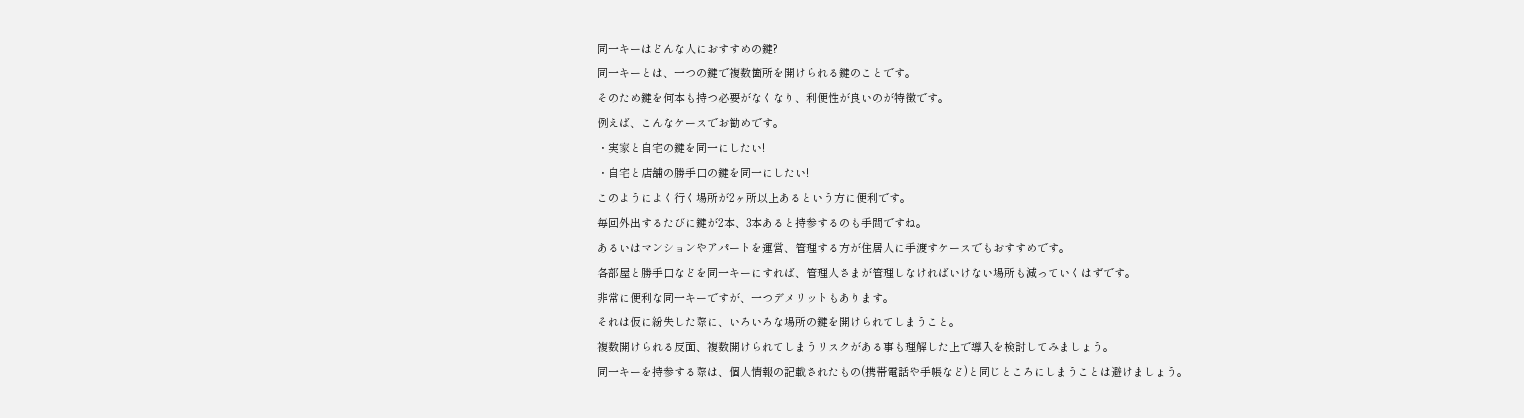同一キーはどんな人におすすめの鍵?
同一キーとは、一つの鍵で複数箇所を開けられる鍵のことです。
そのため鍵を何本も持つ必要がなくなり、利便性が良いのが特徴です。
例えば、こんなケースでお勧めです。
・実家と自宅の鍵を同一にしたい!
・自宅と店舗の勝手口の鍵を同一にしたい!
このようによく行く場所が2ヶ所以上あるという方に便利です。
毎回外出するたびに鍵が2本、3本あると持参するのも手間ですね。
あるいはマンションやアパートを運営、管理する方が住居人に手渡すケースでもおすすめです。
各部屋と勝手口などを同一キーにすれば、管理人さまが管理しなければいけない場所も減っていくはずです。
非常に便利な同一キーですが、一つデメリットもあります。
それは仮に紛失した際に、いろいろな場所の鍵を開けられてしまうこと。
複数開けられる反面、複数開けられてしまうリスクがある事も理解した上で導入を検討してみましょう。
同一キーを持参する際は、個人情報の記載されたもの(携帯電話や手帳など)と同じところにしまうことは避けましょう。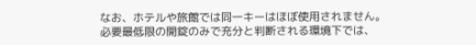なお、ホテルや旅館では同一キーはほぼ使用されません。
必要最低限の開錠のみで充分と判断される環境下では、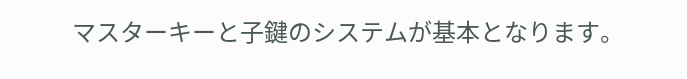マスターキーと子鍵のシステムが基本となります。